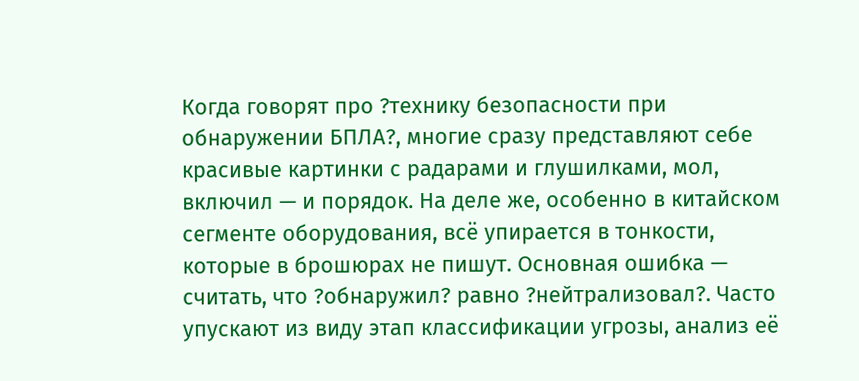Когда говорят про ?технику безопасности при обнаружении БПЛА?, многие сразу представляют себе красивые картинки с радарами и глушилками, мол, включил — и порядок. На деле же, особенно в китайском сегменте оборудования, всё упирается в тонкости, которые в брошюрах не пишут. Основная ошибка — считать, что ?обнаружил? равно ?нейтрализовал?. Часто упускают из виду этап классификации угрозы, анализ её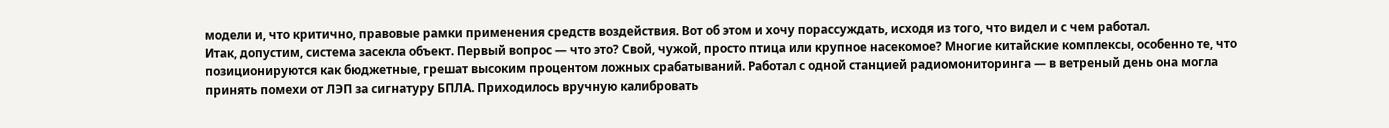модели и, что критично, правовые рамки применения средств воздействия. Вот об этом и хочу порассуждать, исходя из того, что видел и с чем работал.
Итак, допустим, система засекла объект. Первый вопрос — что это? Свой, чужой, просто птица или крупное насекомое? Многие китайские комплексы, особенно те, что позиционируются как бюджетные, грешат высоким процентом ложных срабатываний. Работал с одной станцией радиомониторинга — в ветреный день она могла принять помехи от ЛЭП за сигнатуру БПЛА. Приходилось вручную калибровать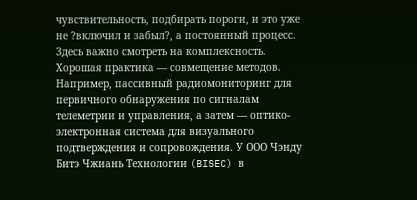чувствительность, подбирать пороги, и это уже не ?включил и забыл?, а постоянный процесс.
Здесь важно смотреть на комплексность. Хорошая практика — совмещение методов. Например, пассивный радиомониторинг для первичного обнаружения по сигналам телеметрии и управления, а затем — оптико-электронная система для визуального подтверждения и сопровождения. У ООО Чэнду Битэ Чжиань Технологии (BISEC) в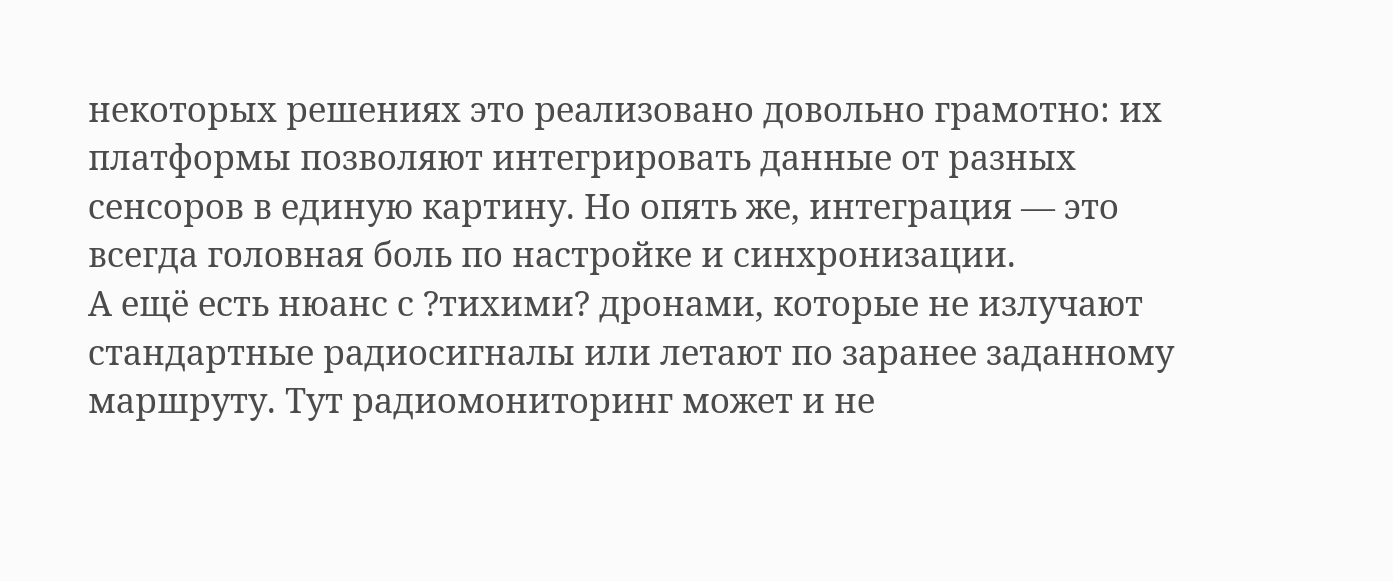некоторых решениях это реализовано довольно грамотно: их платформы позволяют интегрировать данные от разных сенсоров в единую картину. Но опять же, интеграция — это всегда головная боль по настройке и синхронизации.
А ещё есть нюанс с ?тихими? дронами, которые не излучают стандартные радиосигналы или летают по заранее заданному маршруту. Тут радиомониторинг может и не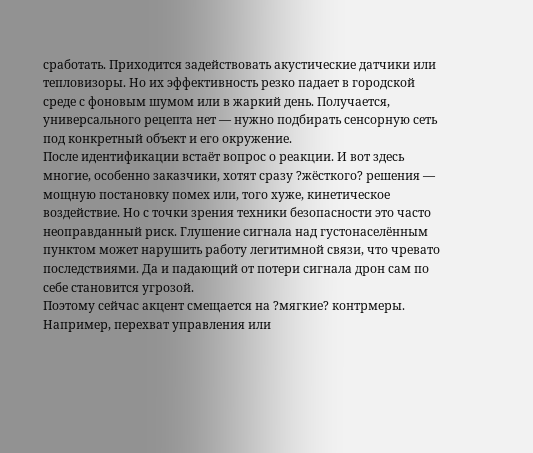сработать. Приходится задействовать акустические датчики или тепловизоры. Но их эффективность резко падает в городской среде с фоновым шумом или в жаркий день. Получается, универсального рецепта нет — нужно подбирать сенсорную сеть под конкретный объект и его окружение.
После идентификации встаёт вопрос о реакции. И вот здесь многие, особенно заказчики, хотят сразу ?жёсткого? решения — мощную постановку помех или, того хуже, кинетическое воздействие. Но с точки зрения техники безопасности это часто неоправданный риск. Глушение сигнала над густонаселённым пунктом может нарушить работу легитимной связи, что чревато последствиями. Да и падающий от потери сигнала дрон сам по себе становится угрозой.
Поэтому сейчас акцент смещается на ?мягкие? контрмеры. Например, перехват управления или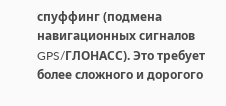спуффинг (подмена навигационных сигналов GPS/ГЛОНАСС). Это требует более сложного и дорогого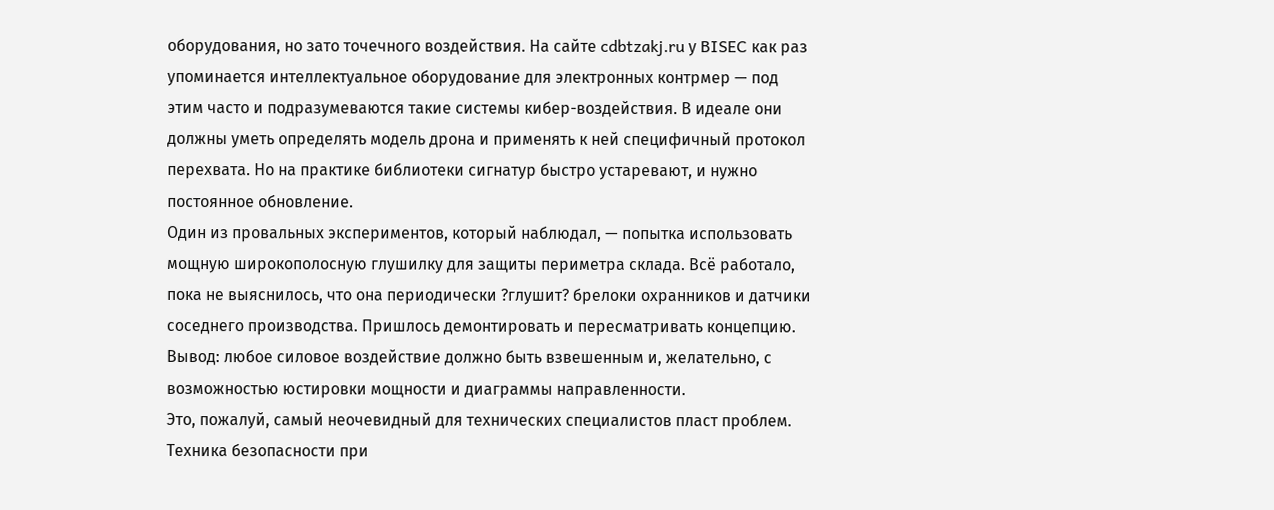оборудования, но зато точечного воздействия. На сайте cdbtzakj.ru у BISEC как раз упоминается интеллектуальное оборудование для электронных контрмер — под этим часто и подразумеваются такие системы кибер-воздействия. В идеале они должны уметь определять модель дрона и применять к ней специфичный протокол перехвата. Но на практике библиотеки сигнатур быстро устаревают, и нужно постоянное обновление.
Один из провальных экспериментов, который наблюдал, — попытка использовать мощную широкополосную глушилку для защиты периметра склада. Всё работало, пока не выяснилось, что она периодически ?глушит? брелоки охранников и датчики соседнего производства. Пришлось демонтировать и пересматривать концепцию. Вывод: любое силовое воздействие должно быть взвешенным и, желательно, с возможностью юстировки мощности и диаграммы направленности.
Это, пожалуй, самый неочевидный для технических специалистов пласт проблем. Техника безопасности при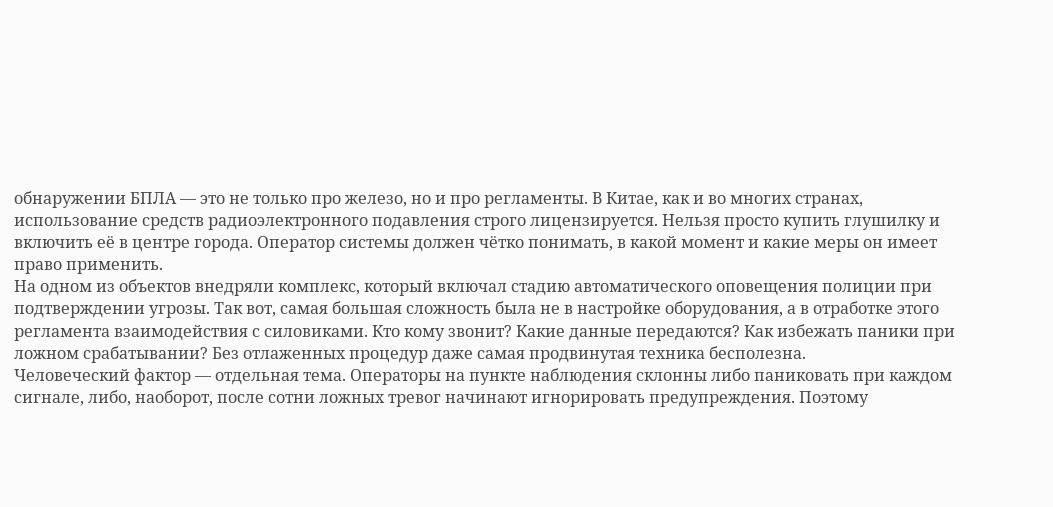обнаружении БПЛА — это не только про железо, но и про регламенты. В Китае, как и во многих странах, использование средств радиоэлектронного подавления строго лицензируется. Нельзя просто купить глушилку и включить её в центре города. Оператор системы должен чётко понимать, в какой момент и какие меры он имеет право применить.
На одном из объектов внедряли комплекс, который включал стадию автоматического оповещения полиции при подтверждении угрозы. Так вот, самая большая сложность была не в настройке оборудования, а в отработке этого регламента взаимодействия с силовиками. Кто кому звонит? Какие данные передаются? Как избежать паники при ложном срабатывании? Без отлаженных процедур даже самая продвинутая техника бесполезна.
Человеческий фактор — отдельная тема. Операторы на пункте наблюдения склонны либо паниковать при каждом сигнале, либо, наоборот, после сотни ложных тревог начинают игнорировать предупреждения. Поэтому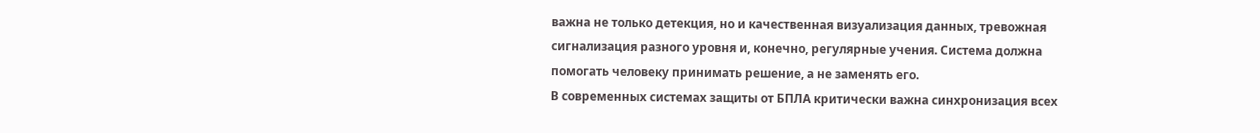важна не только детекция, но и качественная визуализация данных, тревожная сигнализация разного уровня и, конечно, регулярные учения. Система должна помогать человеку принимать решение, а не заменять его.
В современных системах защиты от БПЛА критически важна синхронизация всех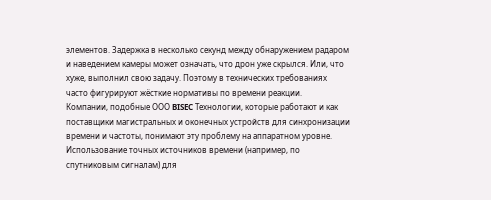элементов. Задержка в несколько секунд между обнаружением радаром и наведением камеры может означать, что дрон уже скрылся. Или, что хуже, выполнил свою задачу. Поэтому в технических требованиях часто фигурируют жёсткие нормативы по времени реакции.
Компании, подобные ООО BISEC Технологии, которые работают и как поставщики магистральных и оконечных устройств для синхронизации времени и частоты, понимают эту проблему на аппаратном уровне. Использование точных источников времени (например, по спутниковым сигналам) для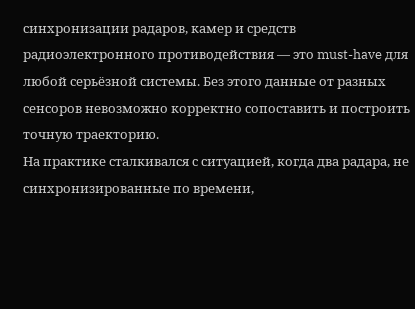синхронизации радаров, камер и средств радиоэлектронного противодействия — это must-have для любой серьёзной системы. Без этого данные от разных сенсоров невозможно корректно сопоставить и построить точную траекторию.
На практике сталкивался с ситуацией, когда два радара, не синхронизированные по времени,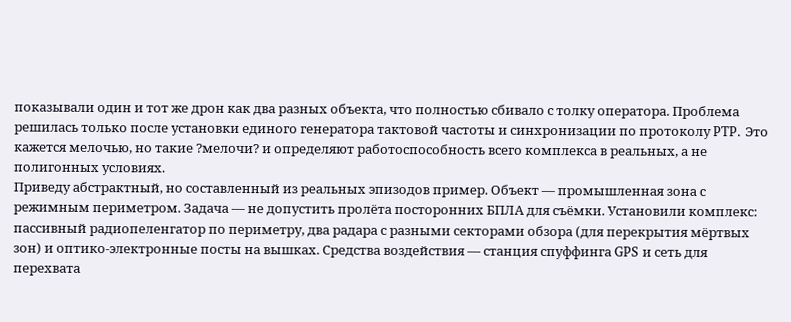показывали один и тот же дрон как два разных объекта, что полностью сбивало с толку оператора. Проблема решилась только после установки единого генератора тактовой частоты и синхронизации по протоколу PTP. Это кажется мелочью, но такие ?мелочи? и определяют работоспособность всего комплекса в реальных, а не полигонных условиях.
Приведу абстрактный, но составленный из реальных эпизодов пример. Объект — промышленная зона с режимным периметром. Задача — не допустить пролёта посторонних БПЛА для съёмки. Установили комплекс: пассивный радиопеленгатор по периметру, два радара с разными секторами обзора (для перекрытия мёртвых зон) и оптико-электронные посты на вышках. Средства воздействия — станция спуффинга GPS и сеть для перехвата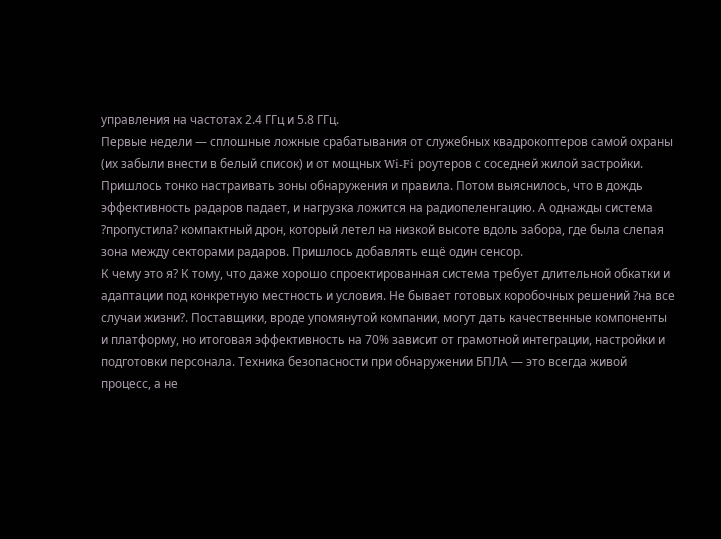управления на частотах 2.4 ГГц и 5.8 ГГц.
Первые недели — сплошные ложные срабатывания от служебных квадрокоптеров самой охраны (их забыли внести в белый список) и от мощных Wi-Fi роутеров с соседней жилой застройки. Пришлось тонко настраивать зоны обнаружения и правила. Потом выяснилось, что в дождь эффективность радаров падает, и нагрузка ложится на радиопеленгацию. А однажды система ?пропустила? компактный дрон, который летел на низкой высоте вдоль забора, где была слепая зона между секторами радаров. Пришлось добавлять ещё один сенсор.
К чему это я? К тому, что даже хорошо спроектированная система требует длительной обкатки и адаптации под конкретную местность и условия. Не бывает готовых коробочных решений ?на все случаи жизни?. Поставщики, вроде упомянутой компании, могут дать качественные компоненты и платформу, но итоговая эффективность на 70% зависит от грамотной интеграции, настройки и подготовки персонала. Техника безопасности при обнаружении БПЛА — это всегда живой процесс, а не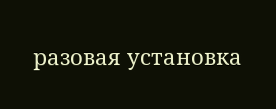разовая установка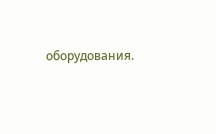оборудования.